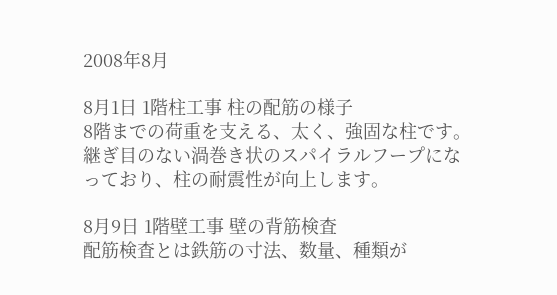2008年8月

8月1日 1階柱工事 柱の配筋の様子
8階までの荷重を支える、太く、強固な柱です。
継ぎ目のない渦巻き状のスパイラルフープになっており、柱の耐震性が向上します。

8月9日 1階壁工事 壁の背筋検査
配筋検査とは鉄筋の寸法、数量、種類が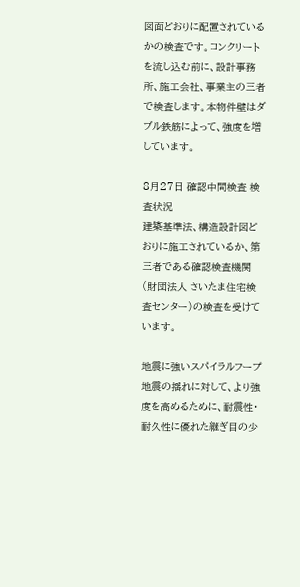図面どおりに配置されているかの検査です。コンクリートを流し込む前に、設計事務所、施工会社、事業主の三者で検査します。本物件壁はダブル鉄筋によって、強度を増しています。

8月27日 確認中間検査 検査状況
建築基準法、構造設計図どおりに施工されているか、第三者である確認検査機関(財団法人 さいたま住宅検査センター)の検査を受けています。

地震に強いスパイラルフープ
地震の揺れに対して、より強度を高めるために、耐震性・耐久性に優れた継ぎ目の少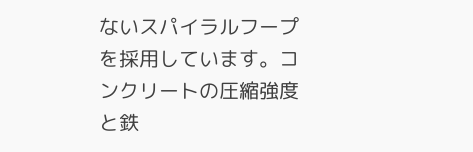ないスパイラルフープを採用しています。コンクリートの圧縮強度と鉄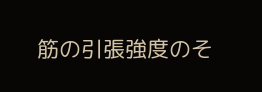筋の引張強度のそ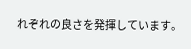れぞれの良さを発揮しています。